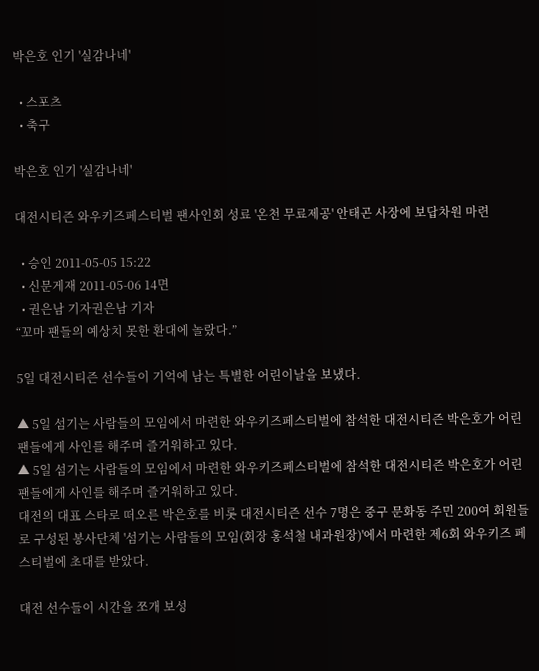박은호 인기 '실감나네'

  • 스포츠
  • 축구

박은호 인기 '실감나네'

대전시티즌 와우키즈페스티벌 팬사인회 성료 '온천 무료제공' 안태곤 사장에 보답차원 마련

  • 승인 2011-05-05 15:22
  • 신문게재 2011-05-06 14면
  • 권은남 기자권은남 기자
“꼬마 팬들의 예상치 못한 환대에 놀랐다.”

5일 대전시티즌 선수들이 기억에 남는 특별한 어린이날을 보냈다.

▲ 5일 섬기는 사람들의 모임에서 마련한 와우키즈페스티벌에 참석한 대전시티즌 박은호가 어린 팬들에게 사인를 해주며 즐거워하고 있다.
▲ 5일 섬기는 사람들의 모임에서 마련한 와우키즈페스티벌에 참석한 대전시티즌 박은호가 어린 팬들에게 사인를 해주며 즐거워하고 있다.
대전의 대표 스타로 떠오른 박은호를 비롯 대전시티즌 선수 7명은 중구 문화동 주민 200여 회원들로 구성된 봉사단체 '섬기는 사람들의 모임(회장 홍석철 내과원장)'에서 마련한 제6회 와우키즈 페스티벌에 초대를 받았다.

대전 선수들이 시간을 쪼개 보성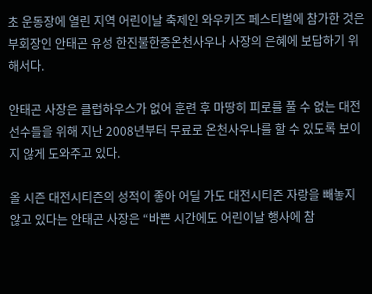초 운동장에 열린 지역 어린이날 축제인 와우키즈 페스티벌에 참가한 것은 부회장인 안태곤 유성 한진불한증온천사우나 사장의 은혜에 보답하기 위해서다.

안태곤 사장은 클럽하우스가 없어 훈련 후 마땅히 피로를 풀 수 없는 대전선수들을 위해 지난 2008년부터 무료로 온천사우나를 할 수 있도록 보이지 않게 도와주고 있다.

올 시즌 대전시티즌의 성적이 좋아 어딜 가도 대전시티즌 자랑을 빼놓지 않고 있다는 안태곤 사장은 “바쁜 시간에도 어린이날 행사에 참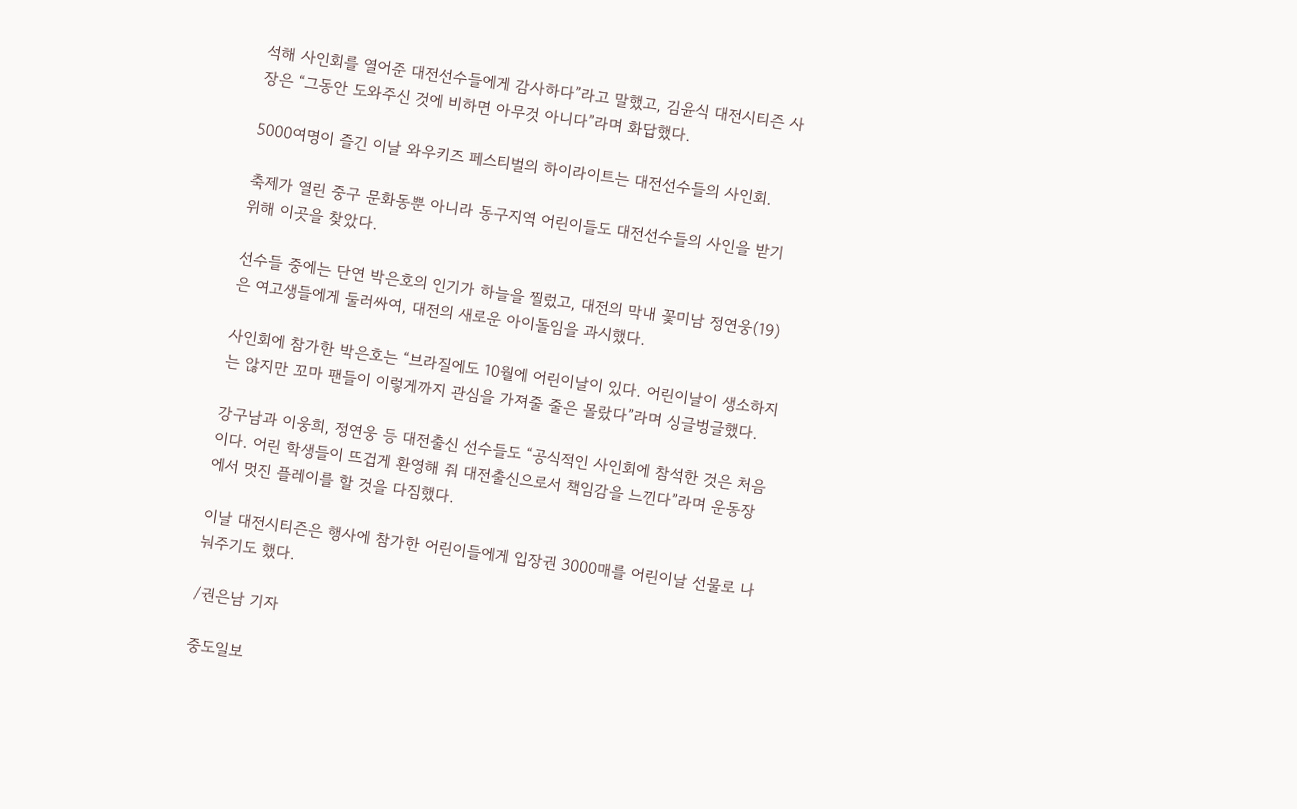석해 사인회를 열어준 대전선수들에게 감사하다”라고 말했고, 김윤식 대전시티즌 사장은 “그동안 도와주신 것에 비하면 아무것 아니다”라며 화답했다.

5000여명이 즐긴 이날 와우키즈 페스티벌의 하이라이트는 대전선수들의 사인회.

축제가 열린 중구 문화동뿐 아니라 동구지역 어린이들도 대전선수들의 사인을 받기 위해 이곳을 찾았다.

선수들 중에는 단연 박은호의 인기가 하늘을 찔렀고, 대전의 막내 꽃미남 정연웅(19)은 여고생들에게 둘러싸여, 대전의 새로운 아이돌임을 과시했다.

사인회에 참가한 박은호는 “브라질에도 10월에 어린이날이 있다. 어린이날이 생소하지는 않지만 꼬마 팬들이 이렇게까지 관심을 가져줄 줄은 몰랐다”라며 싱글벙글했다.

강구남과 이웅희, 정연웅 등 대전출신 선수들도 “공식적인 사인회에 참석한 것은 처음이다. 어린 학생들이 뜨겁게 환영해 줘 대전출신으로서 책임감을 느낀다”라며 운동장에서 멋진 플레이를 할 것을 다짐했다.

이날 대전시티즌은 행사에 참가한 어린이들에게 입장권 3000매를 어린이날 선물로 나눠주기도 했다.

/권은남 기자

중도일보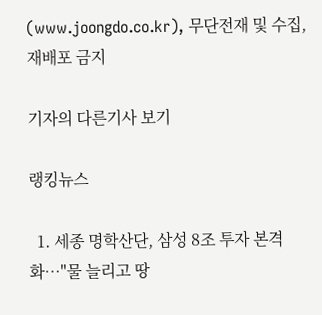(www.joongdo.co.kr), 무단전재 및 수집, 재배포 금지

기자의 다른기사 보기

랭킹뉴스

  1. 세종 명학산단, 삼성 8조 투자 본격화…"물 늘리고 땅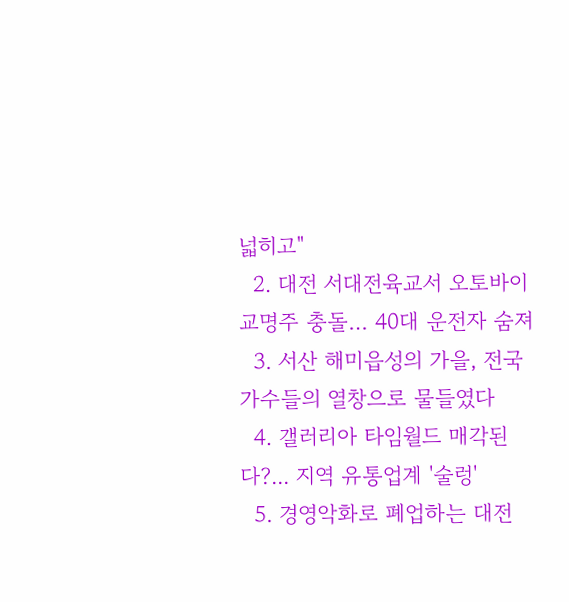넓히고"
  2. 대전 서대전육교서 오토바이 교명주 충돌… 40대 운전자 숨져
  3. 서산 해미읍성의 가을, 전국 가수들의 열창으로 물들였다
  4. 갤러리아 타임월드 매각된다?... 지역 유통업계 '술렁'
  5. 경영악화로 폐업하는 대전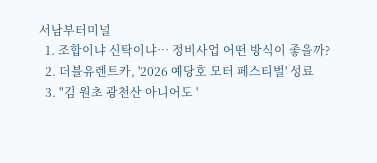서남부터미널
  1. 조합이냐 신탁이냐… 정비사업 어떤 방식이 좋을까?
  2. 더블유렌트카, '2026 예당호 모터 페스티벌' 성료
  3. "김 원초 광천산 아니어도 '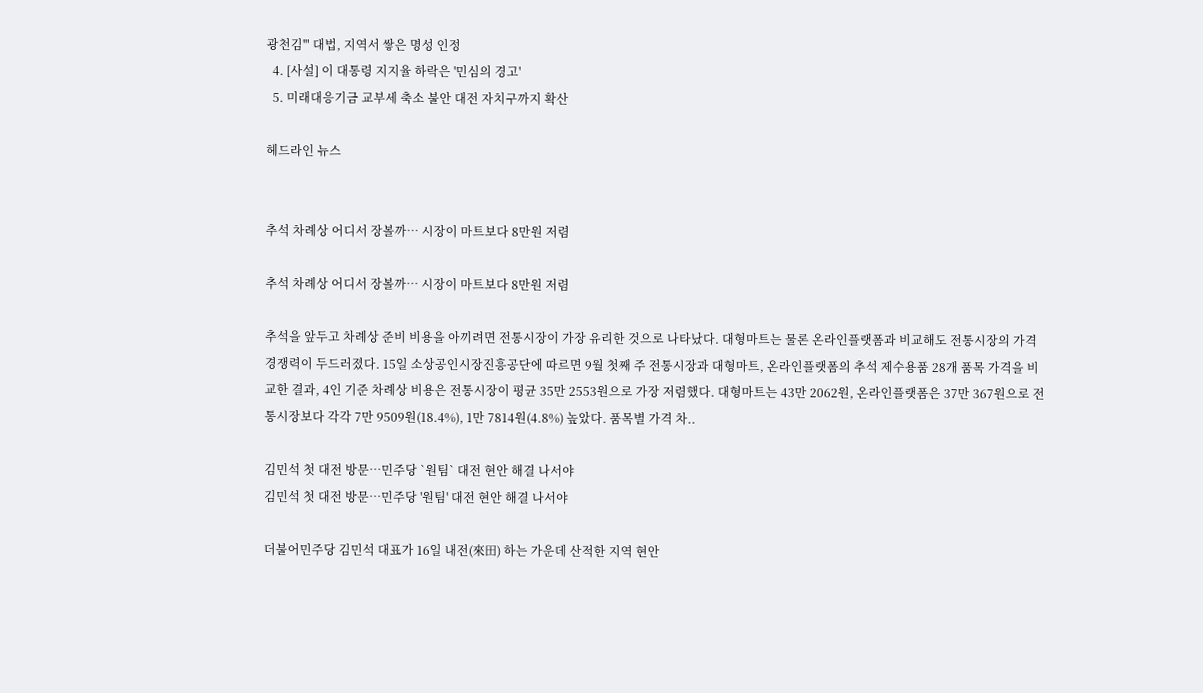광천김'" 대법, 지역서 쌓은 명성 인정
  4. [사설] 이 대통령 지지율 하락은 '민심의 경고'
  5. 미래대응기금 교부세 축소 불안 대전 자치구까지 확산

헤드라인 뉴스


추석 차례상 어디서 장볼까… 시장이 마트보다 8만원 저렴

추석 차례상 어디서 장볼까… 시장이 마트보다 8만원 저렴

추석을 앞두고 차례상 준비 비용을 아끼려면 전통시장이 가장 유리한 것으로 나타났다. 대형마트는 물론 온라인플랫폼과 비교해도 전통시장의 가격 경쟁력이 두드러졌다. 15일 소상공인시장진흥공단에 따르면 9월 첫째 주 전통시장과 대형마트, 온라인플랫폼의 추석 제수용품 28개 품목 가격을 비교한 결과, 4인 기준 차례상 비용은 전통시장이 평균 35만 2553원으로 가장 저렴했다. 대형마트는 43만 2062원, 온라인플랫폼은 37만 367원으로 전통시장보다 각각 7만 9509원(18.4%), 1만 7814원(4.8%) 높았다. 품목별 가격 차..

김민석 첫 대전 방문…민주당 `원팀` 대전 현안 해결 나서야
김민석 첫 대전 방문…민주당 '원팀' 대전 현안 해결 나서야

더불어민주당 김민석 대표가 16일 내전(來田) 하는 가운데 산적한 지역 현안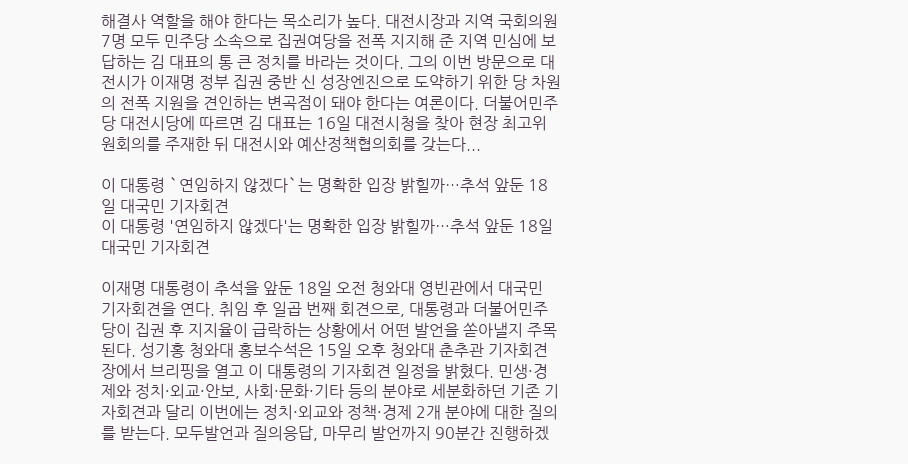해결사 역할을 해야 한다는 목소리가 높다. 대전시장과 지역 국회의원 7명 모두 민주당 소속으로 집권여당을 전폭 지지해 준 지역 민심에 보답하는 김 대표의 통 큰 정치를 바라는 것이다. 그의 이번 방문으로 대전시가 이재명 정부 집권 중반 신 성장엔진으로 도약하기 위한 당 차원의 전폭 지원을 견인하는 변곡점이 돼야 한다는 여론이다. 더불어민주당 대전시당에 따르면 김 대표는 16일 대전시청을 찾아 현장 최고위원회의를 주재한 뒤 대전시와 예산정책협의회를 갖는다...

이 대통령 `연임하지 않겠다`는 명확한 입장 밝힐까…추석 앞둔 18일 대국민 기자회견
이 대통령 '연임하지 않겠다'는 명확한 입장 밝힐까…추석 앞둔 18일 대국민 기자회견

이재명 대통령이 추석을 앞둔 18일 오전 청와대 영빈관에서 대국민 기자회견을 연다. 취임 후 일곱 번째 회견으로, 대통령과 더불어민주당이 집권 후 지지율이 급락하는 상황에서 어떤 발언을 쏟아낼지 주목된다. 성기홍 청와대 홍보수석은 15일 오후 청와대 춘추관 기자회견장에서 브리핑을 열고 이 대통령의 기자회견 일정을 밝혔다. 민생·경제와 정치·외교·안보, 사회·문화·기타 등의 분야로 세분화하던 기존 기자회견과 달리 이번에는 정치·외교와 정책·경제 2개 분야에 대한 질의를 받는다. 모두발언과 질의응답, 마무리 발언까지 90분간 진행하겠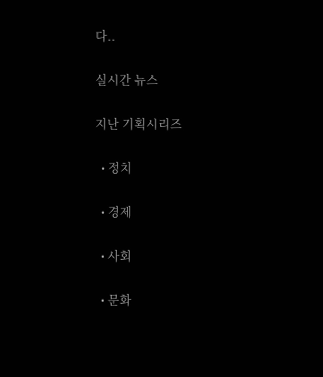다..

실시간 뉴스

지난 기획시리즈

  • 정치

  • 경제

  • 사회

  • 문화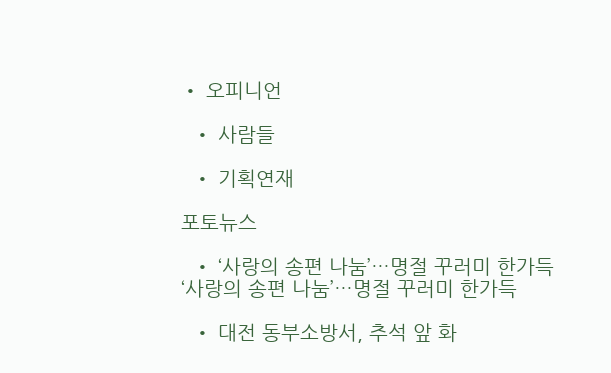• 오피니언

  • 사람들

  • 기획연재

포토뉴스

  • ‘사랑의 송편 나눔’…명절 꾸러미 한가득 ‘사랑의 송편 나눔’…명절 꾸러미 한가득

  • 대전 동부소방서, 추석 앞 화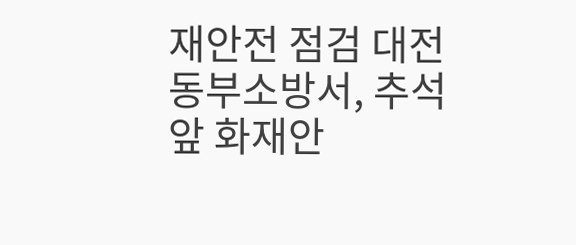재안전 점검 대전 동부소방서, 추석 앞 화재안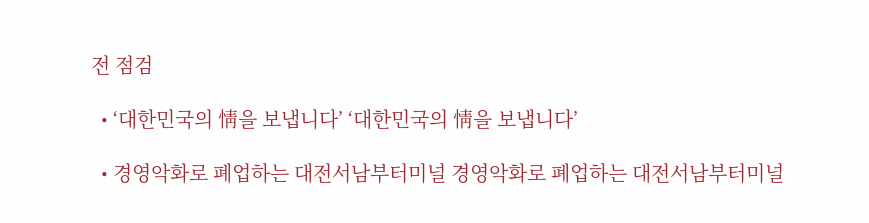전 점검

  • ‘대한민국의 情을 보냅니다’ ‘대한민국의 情을 보냅니다’

  • 경영악화로 폐업하는 대전서남부터미널 경영악화로 폐업하는 대전서남부터미널